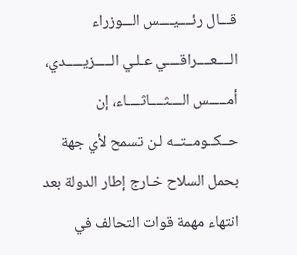قـــال رئــــيــــس الـــوزراء الــــعــــراقــــي عـلـي الـــــزيـــــدي، أمـــــس الــــثــــاثــــاء، إن حــكــومــتــه لـن تسمح لأي جهة بحمل السلاح خـارج إطار الدولة بعد انتهاء مهمة قوات التحالف في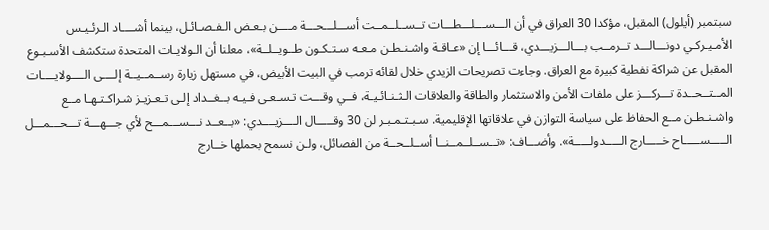سبتمبر (أيلول) المقبل، مؤكدا 30 العراق في أن الـــســـلـــطـــات تــســلــمــت أســـلـــحـــة مــــن بـعـض الـفـصـائـل، بينما أشــــاد الـرئـيـس الأمـيـركـي دونـــالـــد تــرمــب بـــالـــزيـــدي، قـــائـــا إن «عـاقـة واشـنـطـن مـعـه سـتـكـون طــويــلــة»، معلنا أن الـولايـات المتحدة ستكشف الأسـبـوع المقبل عن شراكة نفطية كبيرة مع العراق. وجاءت تصريحات الزيدي خلال لقائه ترمب في البيت الأبيض، في مستهل زيارة رســمــيــة إلــــى الــــولايــــات المــتــحــدة تـــركـــز على ملفات الأمن والاستثمار والطاقة والعلاقات الـثـنـائـيـة، فــي وقـــت تـسـعـى فـيـه بــغــداد إلـى تـعـزيـز شـراكـتـهـا مــع واشـنـطـن مــع الحفاظ على سياسة التوازن في علاقاتها الإقليمية. سـبـتـمـبـر لن 30 وقـــــال الــــزيــــدي: «بــعــد نـــســـمـــح لأي جـــهـــة تـــحـــمـــل الـــــســـــاح خـــــارج الـــــدولـــــة». وأضـــاف: «تــســلــمــنــا أســلــحــة من الفصائل، ولـن نسمح بحملها خــارج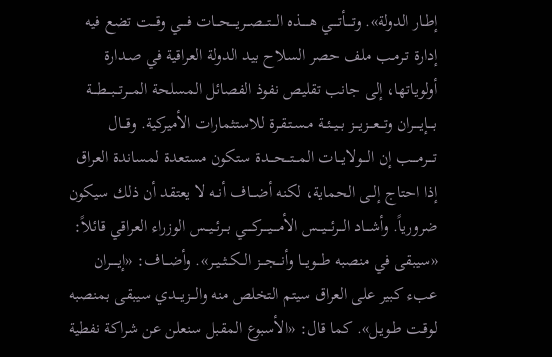إطـار الدولة». وتــــأتــــي هـــــذه الـــتـــصـــريـــحـــات فــــي وقـــت تضع فيه إدارة تـرمـب ملف حصر السلاح بيد الدولة العراقية في صـدارة أولوياتها، إلى جانب تقليص نفوذ الفصائل المسلحة المـــرتـــبـــطـــة بــــإيــــران وتـــعـــزيـــز بــيــئــة مـسـتـقـرة للاستثمارات الأميركية. وقـــال تــــرمــــب إن الـــولايـــات المـــتـــحـــدة ستكون مستعدة لمساندة العراق إذا احتاج إلــى الحماية، لكنه أضـــاف أنــه لا يعتقد أن ذلك سيكون ضرورياً. وأشـــاد الـــرئـــيـــس الأمــــيــــركــــي بــرئــيــس الوزراء العراقي قائلاً: «سيبقى في منصبه طـــويـــا وأنـــجـــز الــكــثــيــر». وأضـــاف: «إيـــــران عبء كبير على العراق سيتم التخلص منه والـــزيـــدي سيبقى بمنصبه لـوقـت طـويـل». كما قال: «الأسبوع المقبل سنعلن عن شراكة نفطية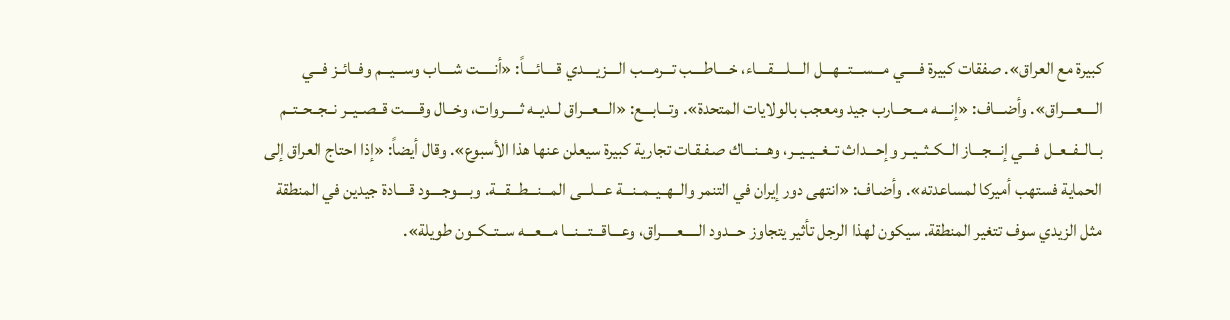كبيرة مع العراق». صفقات كبيرة فـــــي مـــســـتـــهـــل الــــلــــقــــاء، خــــاطــــب تـــرمـــب الــــزيــــدي قــــائــــاً: «أنـــــت شــــاب وســـيـــم وفــائــز فـــي الــــعــــراق». وأضـــاف: «إنــــه مـــحـــارب جيد ومعجب بالولايات المتحدة». وتـــابـــع: «الـــعـــراق لــديــه ثـــــروات، وخــال وقـــــت قــصــيــر نــجــحــتــم بــالــفــعــل فــــي إنـــجـــاز الــكــثــيــر وإحـــداث تــغــيــيــر، وهـــنـــاك صـفـقـات تجارية كبيرة سيعلن عنها هذا الأسبوع». وقال أيضاً: «إذا احتاج العراق إلى الحماية فستهب أميركا لمساعدته». وأضـاف: «انتهى دور إيران في التنمر والــهــيــمــنـــة عـــلـــى المـــنـــطـــقـــة. وبــــوجــــود قــــادة جيدين في المنطقة مثل الزيدي سوف تتغير المنطقة. سيكون لهذا الرجل تأثير يتجاوز حـــدود الـــــعـــــراق، وعـــاقـــتـــنـــا مـــعـــه ســتــكــون طويلة».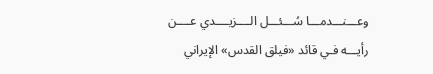وعـــنـــدمـــا سُـــئـــل الــــزيــــدي عــــن رأيـــه فـي قائد «فيلق القدس» الإيراني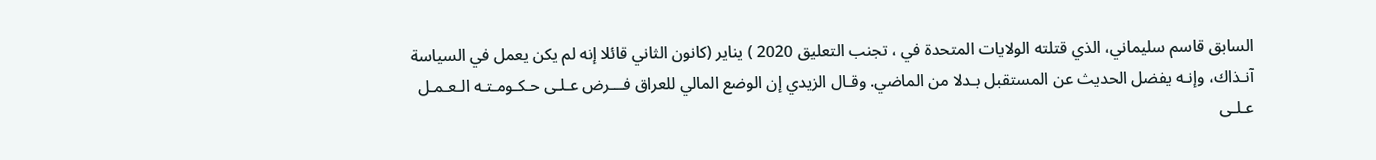السابق قاسم سليماني، الذي قتلته الولايات المتحدة في ، تجنب التعليق 2020 ) يناير (كانون الثاني قائلا إنه لم يكن يعمل في السياسة آنـذاك، وإنـه يفضل الحديث عن المستقبل بـدلا من الماضي. وقـال الزيدي إن الوضع المالي للعراق فـــرض عـلـى حـكـومـتـه الـعـمـل عـلـى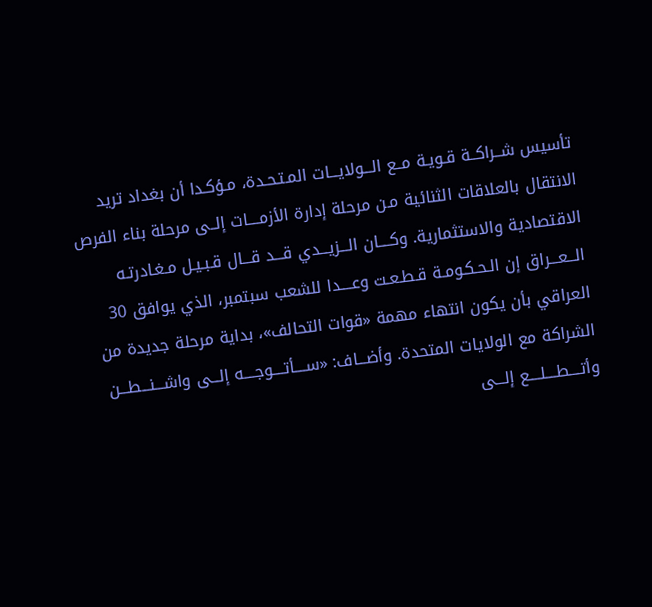تأسيس شــراكــة قـويـة مــع الـــولايـــات المـتـحـدة، مـؤكـدا أن بغداد تريد الانتقال بالعلاقات الثنائية مـن مرحلة إدارة الأزمــــات إلــى مرحلة بناء الفرص الاقتصادية والاستثمارية. وكــــان الـــزيـــدي قـــد قـــال قـبـيـل مـغـادرتـه الـــعـــراق إن الـحـكـومـة قـطـعـت وعــــدا للشعب سبتمبر، الذي يوافق 30 العراقي بأن يكون انتهاء مهمة «قوات التحالف»، بداية مرحلة جديدة من الشراكة مع الولايات المتحدة. وأضـــاف: «ســــأتــــوجــــه إلـــى واشـــنـــطـــن وأتــــطــــلــــع إلـــى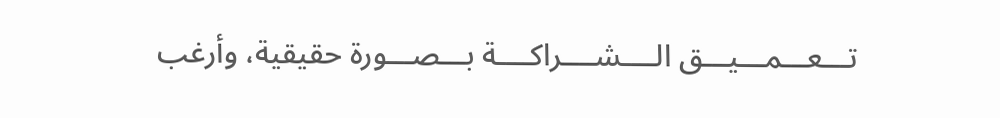تـــعـــمـــيـــق الــــشــــراكــــة بـــصـــورة حقيقية، وأرغب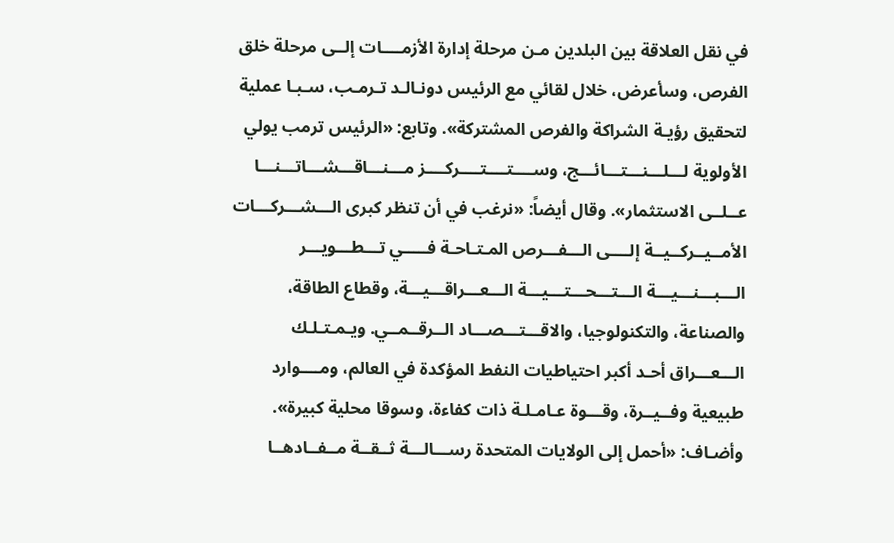في نقل العلاقة بين البلدين مـن مرحلة إدارة الأزمــــات إلــى مرحلة خلق الفرص، وسأعرض، خلال لقائي مع الرئيس دونـالـد تـرمـب، سـبـا عملية لتحقيق رؤيـة الشراكة والفرص المشتركة». وتابع: «الرئيس ترمب يولي الأولوية لـــلـــنـــتـــائـــج، وســــتــــتــــركــــز مـــنـــاقـــشـــاتـــنـــا عــلــى الاستثمار». وقال أيضاً: «نرغب في أن تنظر كبرى الـــشـــركـــات الأمــيــركــيــة إلــــى الـــفـــرص المـتـاحـة فـــــي تـــطـــويـــر الـــبـــنـــيـــة الـــتـــحـــتـــيـــة الـــعـــراقـــيـــة، وقطاع الطاقة، والصناعة، والتكنولوجيا، والاقـــتـــصـــاد الــرقــمــي. ويـمـتـلـك الـــعـــراق أحـد أكبر احتياطيات النفط المؤكدة في العالم، ومــــوارد طبيعية وفــيــرة، وقـــوة عـامـلـة ذات كفاءة، وسوقا محلية كبيرة». وأضـاف: «أحمل إلى الولايات المتحدة رســـالـــة ثــقــة مــفــادهــا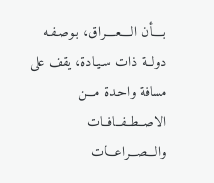بــــأن الــــعــــراق، بـوصـفـه دولــة ذات سـيـادة، يقف على مسافة واحـدة مـــن الاصــطــفــافــات والـــصـــراعـــات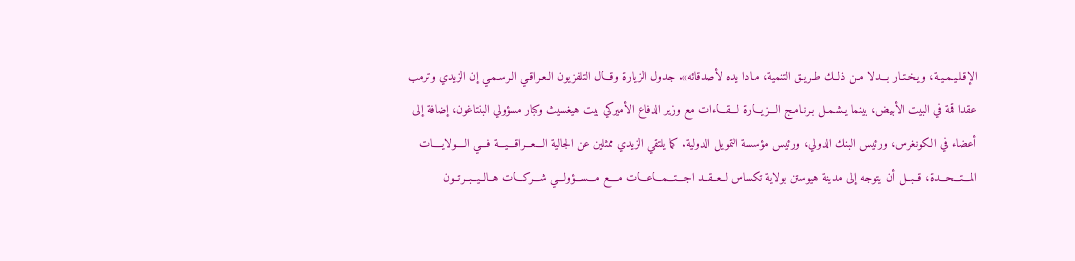الإقـلـيـمـيـة، ويـخـتـار بـــدلا مـن ذلــك طـريـق التنمية، مـادا يده لأصدقائه». جدول الزيارة وقـــال التلفزيون الـعـراقـي الـرسـمـي إن الزيدي وترمب عقدا قمة في البيت الأبيض، بينما يـشـمـل بـرنـامـج الـــزيـــارة لـــقـــاءات مع وزير الدفاع الأميركي بيت هيغسيث وكبار مسؤولي البنتاغون، إضافة إلى أعضاء في الكونغرس، ورئيس البنك الدولي، ورئيس مؤسسة التمويل الدولية. كما يلتقي الزيدي ممثلين عن الجالية الـــعـــراقـــيـــة فـــي الــــولايــــات المـــتـــحـــدة، قــبــل أن يتوجه إلى مدينة هيوستن بولاية تكساس لــعــقــد اجـــتـــمـــاعـــات مــــع مـــســـؤولـــي شـــركـــات هــالــيــبــرتــون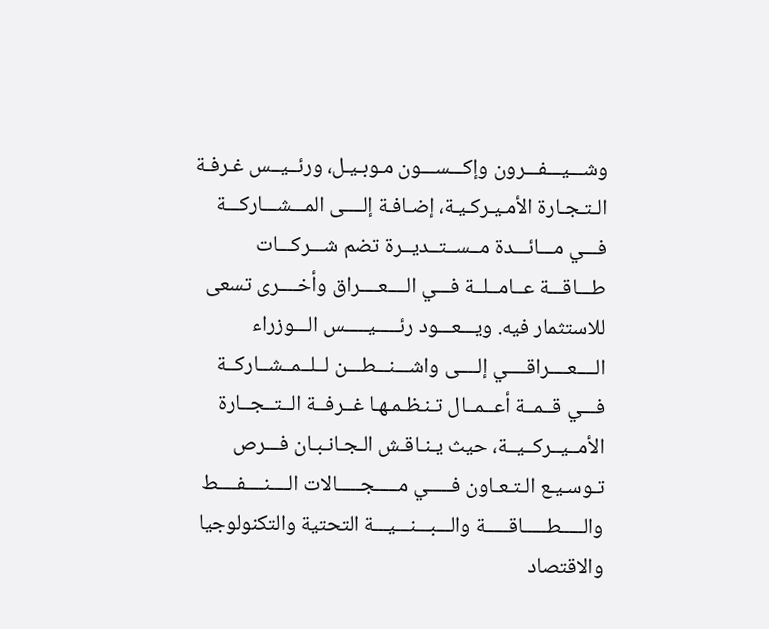وشـــيـــفـــرون وإكـــســـون مـوبـيـل، ورئــيــس غـرفـة الـتـجـارة الأمـيـركـيـة، إضـافـة إلــــى المـــشـــاركـــة فـــي مـــائـــدة مــســتــديــرة تضم شـــركـــات طـــاقـــة عــامــلــة فـــي الــــعــــراق وأخــــرى تسعى للاستثمار فيه. ويـــعـــود رئـــــيـــــس الـــوزراء الــــعــــراقــــي إلــــى واشـــنـــطـــن لــلــمــشــاركــة فـــي قــمــة أعــمــال تـنـظـمـهـا غــرفــة الــتــجــارة الأمــيــركــيــة، حيث يـنـاقـش الـجـانـبـان فـــرص تـوسـيـع الـتـعـاون فـــــي مـــــجـــــالات الــــنــــفــــط والـــــطـــــاقـــــة والـــبـــنـــيـــة التحتية والتكنولوجيا والاقتصاد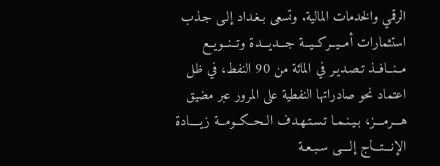الرقمي والخدمات المالية. وتسعى بـغـداد إلـى جـذب استثمارات أمــيــركــيــة جـــديـــدة وتــنــويــع مــنــافــذ تـصـديـر في المائة من 90 النفط، في ظل اعتماد نحو صادراتها النفطية على المرور عبر مضيق هـــرمـــز، بـيـنـمـا تـسـتـهـدف الــحــكــومــة زيــــادة الإنـــتـــاج إلــــى سـبـعـة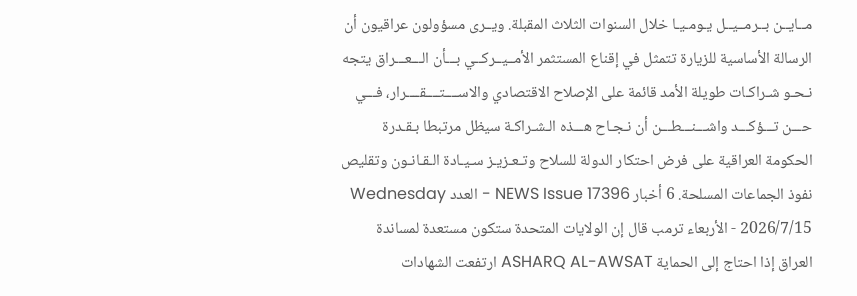مــايــن بــرمــيــل يـومـيـا خلال السنوات الثلاث المقبلة. ويــرى مسؤولون عراقيون أن الرسالة الأساسية للزيارة تتمثل في إقناع المستثمر الأمــيــركــي بـــأن الـــعـــراق يتجه نـحـو شـراكـات طويلة الأمد قائمة على الإصلاح الاقتصادي والاســــتــــقــــرار، فـــي حـــن تـــؤكـــد واشـــنـــطـــن أن نـجـاح هـــذه الـشـراكـة سيظل مرتبطا بـقـدرة الحكومة العراقية على فرض احتكار الدولة للسلاح وتـعـزيـز سـيـادة الـقـانـون وتقليص نفوذ الجماعات المسلحة. 6 أخبار NEWS Issue 17396 - العدد Wednesday - 2026/7/15 الأربعاء ترمب قال إن الولايات المتحدة ستكون مستعدة لمساندة العراق إذا احتاج إلى الحماية ASHARQ AL-AWSAT ارتفعت الشهادات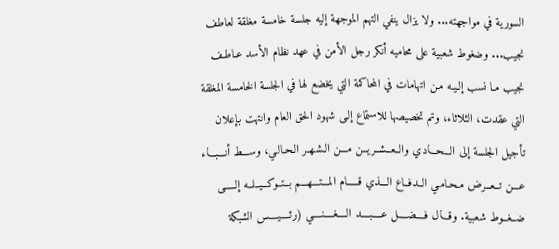السورية في مواجهته... ولا يزال ينفي التهم الموجهة إليه جلسة خامسة مغلقة لعاطف نجيب... وضغوط شعبية على محاميه أنكر رجل الأمن في عهد نظام الأسد عـاطـف نجيب مـا نسب إلـيـه مـن اتهامات في المحاكمة التي يخضع لها في الجلسة الخامسة المغلقة التي عقدت، الثلاثاء، وتم تخصيصها للاستماع إلـى شهود الحق العام وانتهت بإعلان تأجيل الجلسة إلى الـــحـــادي والــعــشــريــن مـــن الـشـهـر الـحـالـي، وســـط أنـــبـــاء عـــن تــعــرض مـحـامـي الــدفــاع الـــذي قـــــام المـــتـــهـــم بــتــوكــيــلــه إلـــــى ضــغــوط شعبية. وقـــال فــــضــــل عــــبــــد الــــغــــنــــي (رئــــيــــس الشبكة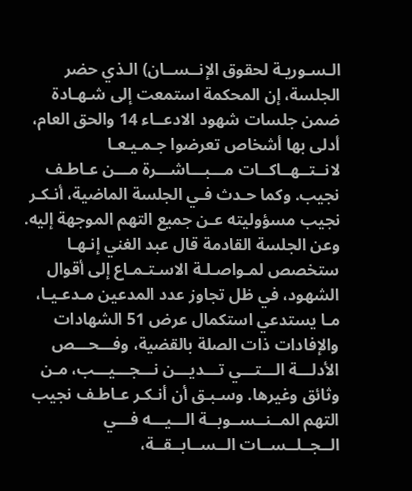الـسـوريـة لحقوق الإنــســان) الـذي حضر الجلسة، إن المحكمة استمعت إلى شـهـادة ضمن جلسات شهود الادعــاء 14 والحق العام، أدلى بها أشخاص تعرضوا جـمـيـعـا لانــتــهــاكــات مـــبـــاشـــرة مـــن عـاطـف نجيب. وكما حـدث فـي الجلسة الماضية، أنـكـر نجيب مسؤوليته عـن جميع التهم الموجهة إليه. وعن الجلسة القادمة قال عبد الغني إنـهـا ستخصص لمـواصـلـة الاسـتـمـاع إلى أقوال الشهود، في ظل تجاوز عدد المدعين مـدعـيـا، مـا يستدعي استكمال عرض 51 الشهادات والإفادات ذات الصلة بالقضية، وفـــحـــص الأدلـــة الـــتـــي تـــديـــن نـــجـــيـــب، مـن وثائق وغيرها. وسـبـق أن أنـكـر عـاطـف نجيب التهم المــنــســوبــة الـــيـــه فـــي الــجــلــســات الــســابــقــة،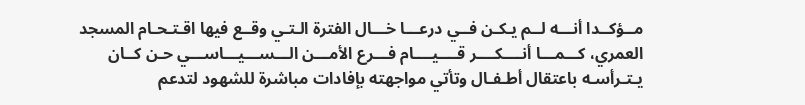مــؤكــدا أنـــه لــم يـكـن فــي درعـــا خـــال الفترة الـتـي وقــع فيها اقـتـحـام المسجد العمري، كـــمـــا أنــــكــــر قــــيــــام فـــرع الأمـــن الـــســـيـــاســـي حـن كــان يـتـرأسـه باعتقال أطـفـال وتأتي مواجهته بإفادات مباشرة للشهود لتدعم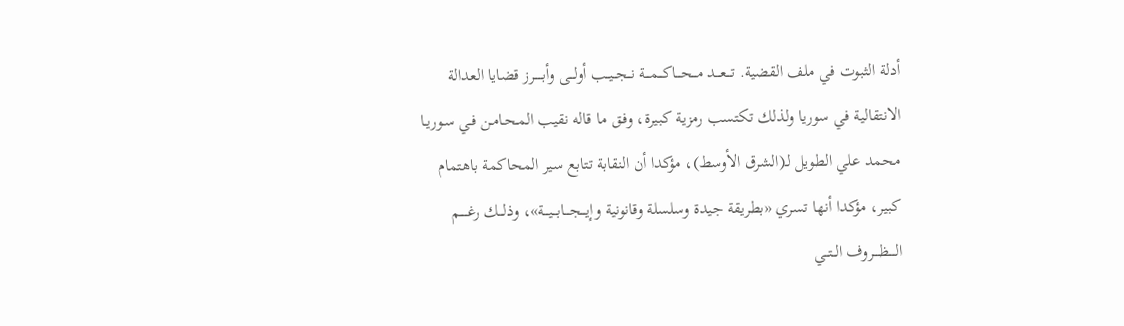أدلة الثبوت في ملف القضية. تـــعـــد مـــحـــاكـــمـــة نــجــيــب أولـــى وأبـــــرز قضايا العدالة الانتقالية في سوريا ولذلك تكتسب رمزية كبيرة، وفـق ما قاله نقيب المـحـامـن فـي سـوريـا محمد علي الطويل لـ(الشرق الأوسط)، مؤكدا أن النقابة تتابع سير المحاكمة باهتمام كبير، مؤكدا أنها تسري «بطريقة جيدة وسلسلة وقانونية وإيـــجـــابـــيـــة»، وذلـــك رغـــــم الــــظــــروف الــتــي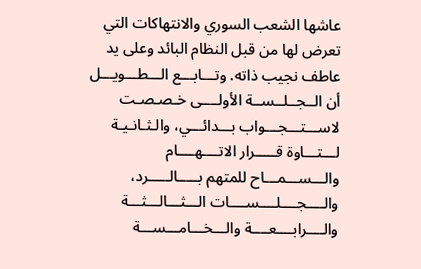عاشها الشعب السوري والانتهاكات التي تعرض لها من قبل النظام البائد وعلى يد عاطف نجيب ذاته. وتـــابـــع الـــطـــويـــل أن الــجــلــســة الأولــــى خـصـصـت لاســـتـــجـــواب بـــدائـــي، والـثـانـيـة لـــتـــاوة قـــــرار الاتــــهــــام والـــســـمـــاح للمتهم بـــــالـــــرد، والــــجــــلــــســــات الـــثـــالـــثـــة والــــرابــــعــــة والـــخـــامـــســـة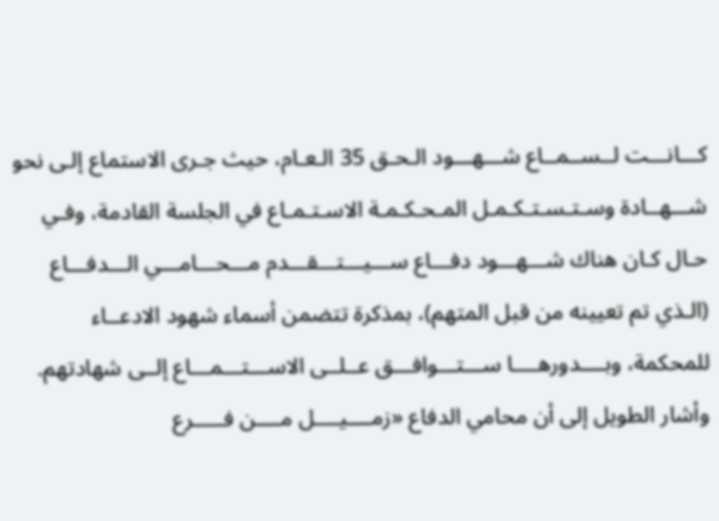كـــانـــت لــســمــاع شـــهـــود الـحـق 35 الـعـام، حيث جـرى الاستماع إلـى نحو شـــهــادة وسـتـسـتـكـمـل المـحـكـمـة الاسـتـمـاع في الجلسة القادمة، وفـي حـال كـان هناك شـــهـــود دفـــاع ســـيـــتـــقـــدم مـــحـــامـــي الـــدفـــاع (الـذي تم تعيينه من قبل المتهم)، بمذكرة تتضمن أسماء شهود الادعــاء للمحكمة، وبــــدورهــــا ســـتـــوافـــق عــلــى الاســـتـــمـــاع إلــى شهادتهم. وأشار الطويل إلى أن محامي الدفاع «زمــــيــــل مــــن فـــــرع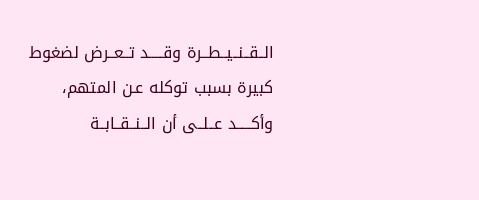الــقــنــيــطــرة وقـــــد تــعــرض لضغوط كبيرة بسبب توكله عـن المتهم، وأكـــــد عــلــى أن الــنــقــابــة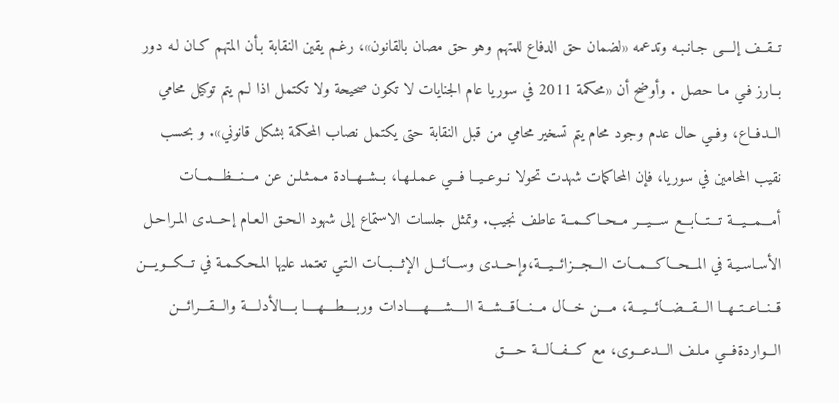تــقــف إلــــى جـانـبـه وتدعمه «لضمان حق الدفاع للمتهم وهو حق مصان بالقانون»، رغـم يقين النقابة بـأن المتهم كـان لـه دور بــارز فـي مـا حصل . وأوضح أن «محكمة 2011 في سوريا عام الجنايات لا تكون صحيحة ولا تكتمل اذا لـم يتم توكيل محامي الــدفــاع، وفــي حال عدم وجود محام يتم تسخير محامي من قبل النقابة حتى يكتمل نصاب المحكمة بشكل قانوني». و بحسب نقيب المحامين في سوريا، فإن المحاكمات شهدت تحولا نــوعــيــا فـــي عـمـلـهـا، بــشــهــادة مـمـثـلـن عن مـــنـــظـــمـــات أمـــمـــيـــة تـــتـــابـــع ســـيـــر مــحــاكــمــة عاطف نجيب. وتمثل جلسات الاستماع إلى شهود الـحـق الـعـام إحـــدى المـراحـل الأسـاسـيـة في المـــحـــاكـــمـــات الـــجـــزائـــيـــة،وإحـــدى وســـائـــل الإثـــبـــات الـتـي تعتمد عليها المـحـكـمـة في تـــكـــويـــن قــنــاعــتــهــا الـــقـــضـــائـــيـــة، مــــن خـــال مـــنـــاقـــشـــة الـــــشـــــهـــــادات وربــــطــــهــــا بــــالأدلــــة والـــقـــرائـــن الـــواردةفـــي مـلـف الـــدعـــوى، مع كـــفـــالـــة حــــق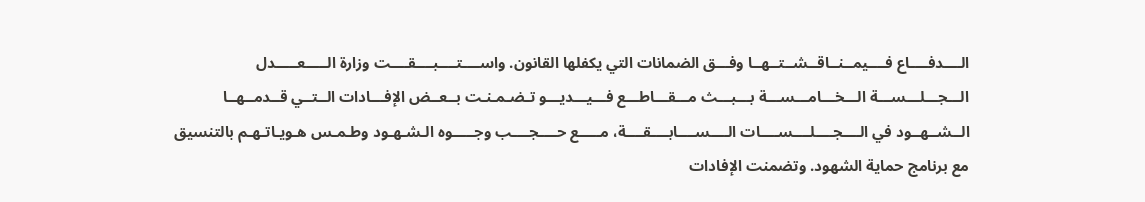الــــدفــــاع فــــيمــنــاقــشــتــهــا وفـــق الضمانات التي يكفلها القانون. واســــتــــبــــقــــت وزارة الـــــعـــــدل الـــجـــلـــســـة الـــخـــامـــســـة بـــبـــث مـــقـــاطـــع فـــيـــديـــو تـضـمـنـت بــعــض الإفـــادات الــتــي قــدمــهــا الــشــهــود في الــــجــــلــــســــات الــــســــابــــقــــة، مـــــع حــــجــــب وجـــــوه الـشـهـود وطـمـس هـويـاتـهـم بالتنسيق مع برنامج حماية الشهود. وتضمنت الإفادات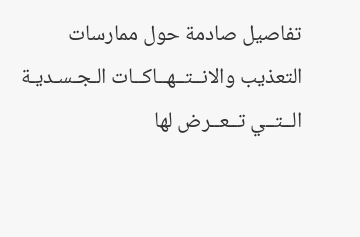تفاصيل صادمة حول ممارسات التعذيب والانــتــهــاكــات الـجـسـديـة الــتــي تــعــرض لها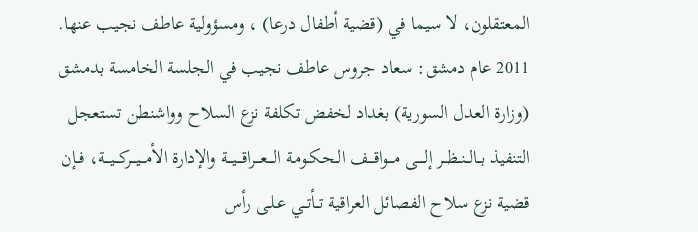المعتقلون، لا سيما في (قضية أطفال درعا) ، ومسؤولية عاطف نجيب عنها. 2011 عام دمشق: سعاد جروس عاطف نجيب في الجلسة الخامسة بدمشق (وزارة العدل السورية) بغداد لخفض تكلفة نزع السلاح وواشنطن تستعجل التنفيذ بــالــنــظــر إلــــى مـــواقـــف الـحـكـومـة الـــعـــراقـــيـــة والإدارة الأمـــيـــركـــيـــة، فــإن قضية نزع سلاح الفصائل العراقية تــأتــي عـلـى رأس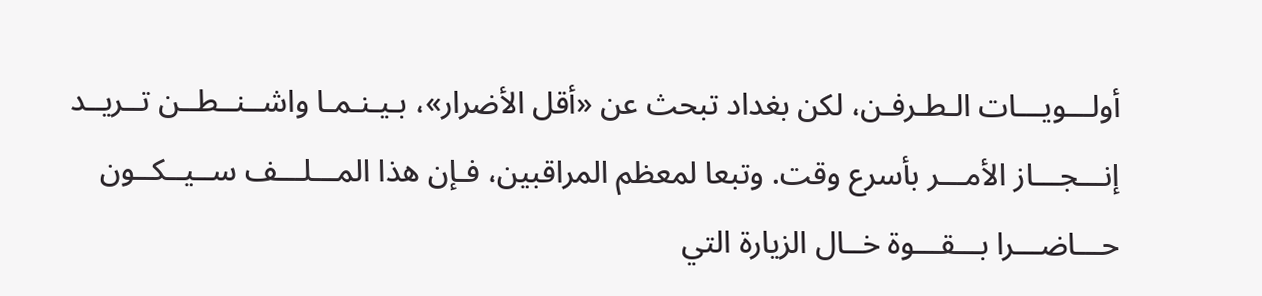أولـــويـــات الـطـرفـن، لكن بغداد تبحث عن «أقل الأضرار»، بـيـنـمـا واشــنــطــن تــريــد إنـــجـــاز الأمـــر بأسرع وقت. وتبعا لمعظم المراقبين، فـإن هذا المـــلـــف ســيــكــون حـــاضـــرا بـــقـــوة خــال الزيارة التي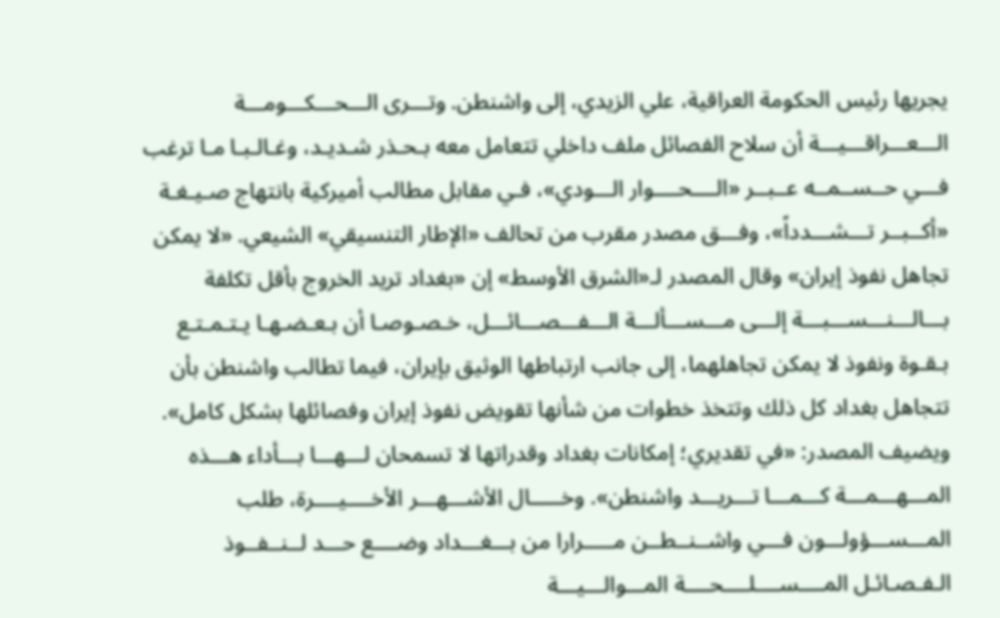يجريها رئيس الحكومة العراقية، علي الزيدي، إلى واشنطن. وتـــرى الـــحـــكـــومـــة الـــعـــراقـــيـــة أن سلاح الفصائل ملف داخلي تتعامل معه بـحـذر شـديـد، وغـالـبـا مـا ترغب فـــي حــســمــه عــبــر «الــــحــــوار الـــودي»، فـي مقابل مطالب أميركية بانتهاج صـيـغـة «أكــبــر تـــشـــدداً»، وفـــق مصدر مقرب من تحالف «الإطار التنسيقي» الشيعي. «لا يمكن تجاهل نفوذ إيران» وقال المصدر لـ«الشرق الأوسط» إن «بغداد تريد الخروج بأقل تكلفة بـــالـــنـــســـبـــة إلـــى مـــســـألـــة الـــفـــصـــائـــل، خـصـوصـا أن بـعـضـهـا يـتـمـتـع بـقـوة ونفوذ لا يمكن تجاهلهما، إلى جانب ارتباطها الوثيق بإيران، فيما تطالب واشنطن بأن تتجاهل بغداد كل ذلك وتتخذ خطوات من شأنها تقويض نفوذ إيران وفصائلها بشكل كامل». ويضيف المصدر: «في تقديري؛ إمكانات بغداد وقدراتها لا تسمحان لـــهـــا بـــأداء هـــذه المـــهـــمـــة كـــمـــا تـــريـــد واشنطن». وخـــــال الأشـــهـــر الأخــــيــــرة، طلب المـــســـؤولـــون فـــي واشــنــطــن مـــــرارا من بـــغـــداد وضــــع حـــد لــنــفــوذ الـفـصـائـل المــــســــلــــحــــة المـــوالـــيـــة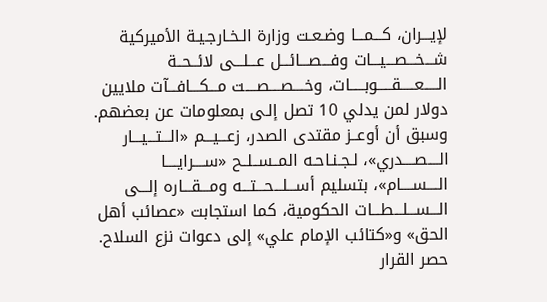لإيـــران، كـــمـــا وضـعـت وزارة الـخـارجـيـة الأميركية شـــخـــصـــيـــات وفـــصـــائـــل عـــلـــى لائــحــة الـــــعـــــقـــــوبـــــات، وخــــصــــصــــت مـــكـــافـــآت ملايين دولار لمن يدلي 10 تصل إلـى بمعلومات عن بعضهم. وسبق أن أوعــز مقتدى الصدر، زعـــيـــم «الـــتـــيـــار الــــصــــدري»، لـجـنـاحـه المــســلــح «ســــرايــــا الــــســــام»، بتسليم أســـلـــحـــتـــه ومـــقـــاره إلـــى الـــســـلـــطـــات الحكومية، كما استجابت «عصائب أهل الحق» و«كتائب الإمام علي» إلى دعوات نزع السلاح. حصر القرار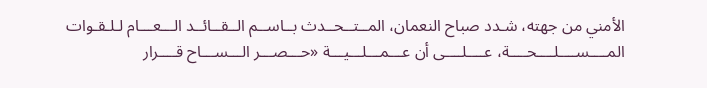الأمني من جهته، شـدد صباح النعمان، المــتــحــدث بــاســم الــقــائــد الـــعـــام لـلـقـوات المــــســــلــــحــــة، عــــلــــى أن عـــمـــلـــيـــة «حـــصـــر الـــســـاح قــــرار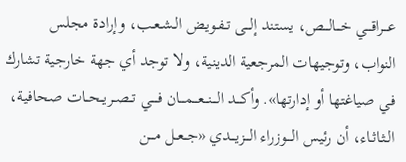عـــراقـــي خـــالـــص، يستند إلـــى تـفـويـض الـشـعـب، وإرادة مجلس النواب، وتوجيهات المرجعية الدينية، ولا توجد أي جهة خارجية تشارك في صياغتها أو إدارتها». وأكـــد الـــنـــعـــمـــان فــــي تــصــريــحــات صحافية، الـثـاثـاء، أن رئيس الـــوزراء الـــزيـــدي «جــعــل مـــن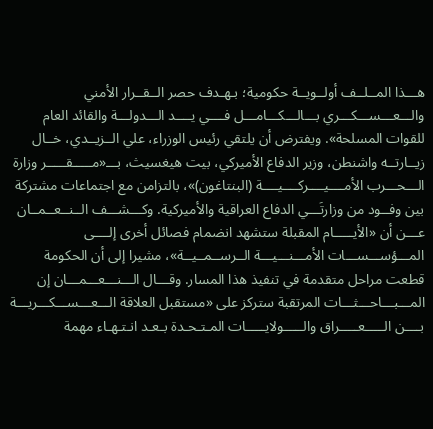هـــذا المــلــف أولــويــة حكومية؛ بـهـدف حصر الــقــرار الأمني والـــعـــســـكـــري بـــالـــكـــامـــل فــــي يــــد الـــدولـــة والقائد العام للقوات المسلحة». ويفترض أن يلتقي رئيس الوزراء، علي الــزيــدي، خــال زيــارتــه واشنطن، وزير الدفاع الأميركي، بيت هيغسيث، بـــ«مـــــقـــــر وزارة الـــحـــرب الأمــــيــــركــــيــــة (البنتاغون)»، بالتزامن مع اجتماعات مشتركة بين وفــود من وزارتَـــي الدفاع العراقية والأميركية. وكـــشـــف الــنــعــمــان عـــن أن «الأيـــــام المقبلة ستشهد انضمام فصائل أخرى إلــــى المـــؤســـســـات الأمـــنـــيـــة الــرســمــيــة»، مشيرا إلى أن الحكومة قطعت مراحل متقدمة في تنفيذ هذا المسار. وقـــال الـــنـــعـــمـــان إن المـــبـــاحـــثـــات المرتقبة ستركز على «مستقبل العلاقة الـــعـــســـكـــريـــة بــــن الـــــعـــــراق والـــــولايـــــات المـتـحـدة بـعـد انـتـهـاء مهمة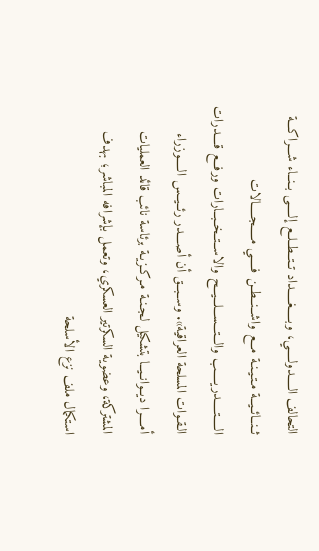التحالف الـــــدولـــــي، وبـــــغـــــداد تــتــطــلــع إلـــــى بــنــاء شـــراكـــة ثــنــائــيــة مـتـيـنـة مـــع واشــنــطــن فـــــي مـــــجـــــالات الـــــتـــــدريـــــب والـــتـــســـلـــيـــح والاســتــخــبــارات ورفـــع قــــدرات الـقـوات المسلحة العراقية». وســبــق أن أصــــدر رئــيــس الـــــوزراء أمــــرا ديــوانــيــا بتشكيل لـجـنـة مـركـزيـة برئاسة نائب قائد العمليات المشتركة، وعضوية السكرتير العسكري، وتعمل بإشرافه المباشر؛ بهدف استكمال ملف نزع الأسلحة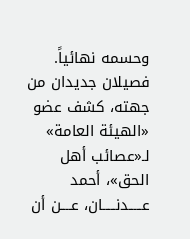وحسمه نهائياً. فصيلان جديدان من جهته، كشف عضو «الهيئة العامة» لـ«عصائب أهل الحق»، أحمد عـــــدنـــــان، عــــن أن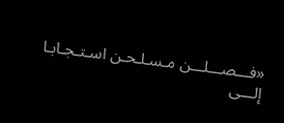«فـــصـــلـــن مـسـلـحـن اسـتـجـابـا إلـــى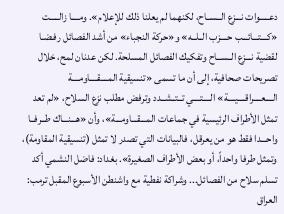دعـــــوات نـــزع الــســاح، لكنهما لم يعلنا ذلك للإعلام». ومــــا زالـــــت «كـــتـــائـــب حــــزب الــلــه» و«حركة النجباء» من أشد الفصائل رفـضـا لقضية نـــزع الــســاح وتفكيك الفصائل المسلحة. لكن عدنان لمح، خلال تصريحات صحافية، إلى أن ما تسمى «تنسيقية المــــقــــاومــــة الــــعــــراقــــيــــة» الــــتــــي تــتــشــدد وترفض مطلب نزع السلاح، «لم تعد تمثل الأطراف الرئيسية في جماعات المـــقـــاومـــة»، وأن «هـــنـــاك طــرفــا واحـــدا فقط هو من يعرقل، فالبيانات التي تصدر لا تمثل (تنسيقية المقاومة)، وتمثل طرفا واحداً، أو بعض الأطراف الصغيرة». بغداد: فاضل النشمي أكد تسلم سلاح من الفصائل... وشراكة نفطية مع واشنطن الأسبوع المقبل ترمب: العراق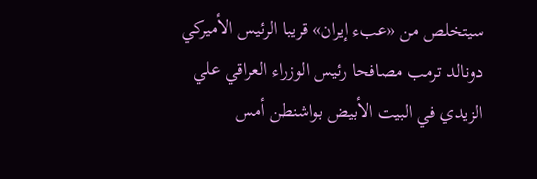سيتخلص من «عبء إيران» قريبا الرئيس الأميركي دونالد ترمب مصافحا رئيس الوزراء العراقي علي الزيدي في البيت الأبيض بواشنطن أمس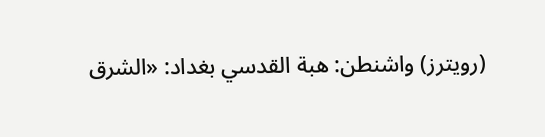(رويترز) واشنطن: هبة القدسي بغداد: «الشرق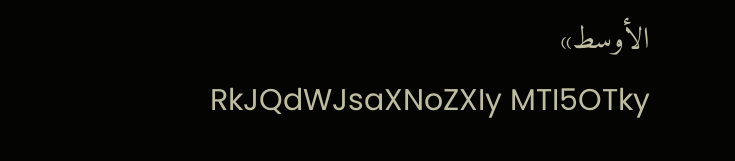الأوسط»
RkJQdWJsaXNoZXIy MTI5OTky